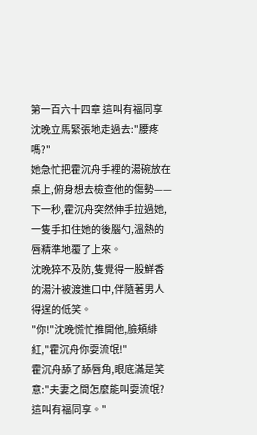第一百六十四章 這叫有福同享
沈晚立馬緊張地走過去:"腰疼嗎?"
她急忙把霍沉舟手裡的湯碗放在桌上,俯身想去檢查他的傷勢——
下一秒,霍沉舟突然伸手拉過她,一隻手扣住她的後腦勺,溫熱的唇精準地覆了上來。
沈晚猝不及防,隻覺得一股鮮香的湯汁被渡進口中,伴隨著男人得逞的低笑。
"你!"沈晚慌忙推開他,臉頰緋紅,"霍沉舟你耍流氓!"
霍沉舟舔了舔唇角,眼底滿是笑意:"夫妻之間怎麼能叫耍流氓?這叫有福同享。"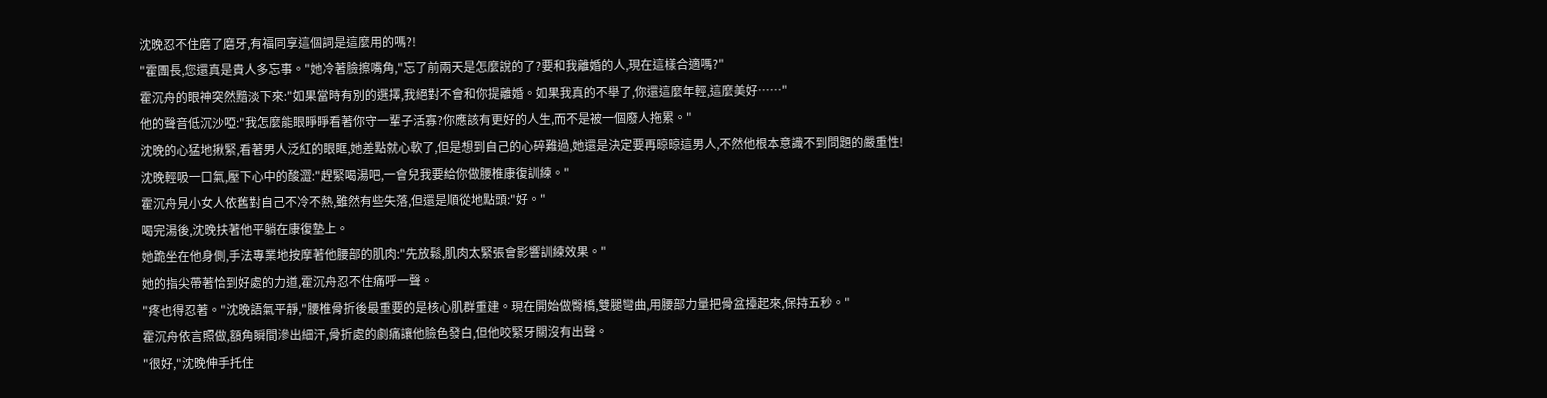沈晚忍不住磨了磨牙,有福同享這個詞是這麼用的嗎?!
"霍團長,您還真是貴人多忘事。"她冷著臉擦嘴角,"忘了前兩天是怎麼說的了?要和我離婚的人,現在這樣合適嗎?"
霍沉舟的眼神突然黯淡下來:"如果當時有別的選擇,我絕對不會和你提離婚。如果我真的不舉了,你還這麼年輕,這麼美好……"
他的聲音低沉沙啞:"我怎麼能眼睜睜看著你守一輩子活寡?你應該有更好的人生,而不是被一個廢人拖累。"
沈晚的心猛地揪緊,看著男人泛紅的眼眶,她差點就心軟了,但是想到自己的心碎難過,她還是決定要再晾晾這男人,不然他根本意識不到問題的嚴重性!
沈晚輕吸一口氣,壓下心中的酸澀:"趕緊喝湯吧,一會兒我要給你做腰椎康復訓練。"
霍沉舟見小女人依舊對自己不冷不熱,雖然有些失落,但還是順從地點頭:"好。"
喝完湯後,沈晚扶著他平躺在康復墊上。
她跪坐在他身側,手法專業地按摩著他腰部的肌肉:"先放鬆,肌肉太緊張會影響訓練效果。"
她的指尖帶著恰到好處的力道,霍沉舟忍不住痛呼一聲。
"疼也得忍著。"沈晚語氣平靜,"腰椎骨折後最重要的是核心肌群重建。現在開始做臀橋,雙腿彎曲,用腰部力量把骨盆擡起來,保持五秒。"
霍沉舟依言照做,額角瞬間滲出細汗,骨折處的劇痛讓他臉色發白,但他咬緊牙關沒有出聲。
"很好,"沈晚伸手托住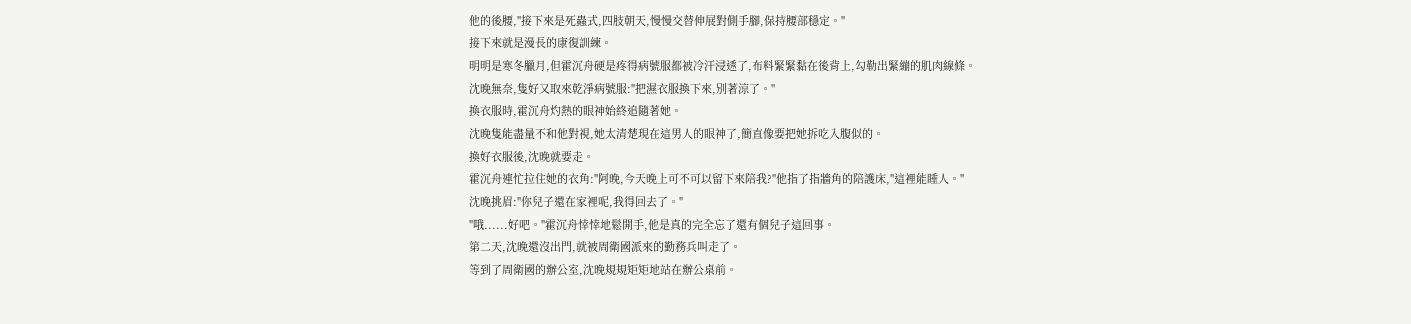他的後腰,"接下來是死蟲式,四肢朝天,慢慢交替伸展對側手腳,保持腰部穩定。"
接下來就是漫長的康復訓練。
明明是寒冬臘月,但霍沉舟硬是疼得病號服都被冷汗浸透了,布料緊緊黏在後背上,勾勒出緊繃的肌肉線條。
沈晚無奈,隻好又取來乾淨病號服:"把濕衣服換下來,別著涼了。"
換衣服時,霍沉舟灼熱的眼神始終追隨著她。
沈晚隻能盡量不和他對視,她太清楚現在這男人的眼神了,簡直像要把她拆吃入腹似的。
換好衣服後,沈晚就要走。
霍沉舟連忙拉住她的衣角:"阿晚,今天晚上可不可以留下來陪我?"他指了指牆角的陪護床,"這裡能睡人。"
沈晚挑眉:"你兒子還在家裡呢,我得回去了。"
"哦......好吧。"霍沉舟悻悻地鬆開手,他是真的完全忘了還有個兒子這回事。
第二天,沈晚還沒出門,就被周衛國派來的勤務兵叫走了。
等到了周衛國的辦公室,沈晚規規矩矩地站在辦公桌前。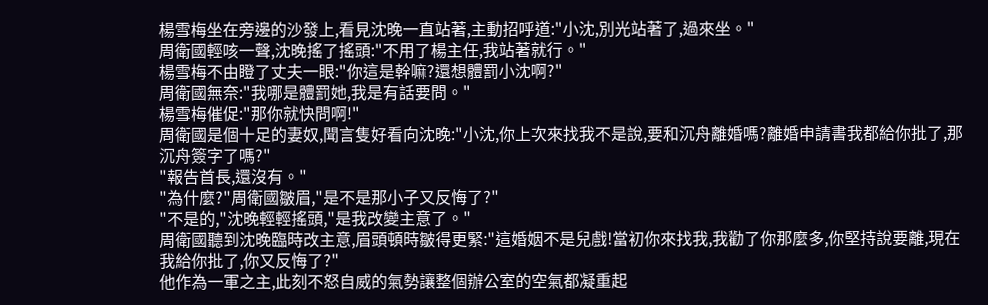楊雪梅坐在旁邊的沙發上,看見沈晚一直站著,主動招呼道:"小沈,別光站著了,過來坐。"
周衛國輕咳一聲,沈晚搖了搖頭:"不用了楊主任,我站著就行。"
楊雪梅不由瞪了丈夫一眼:"你這是幹嘛?還想體罰小沈啊?"
周衛國無奈:"我哪是體罰她,我是有話要問。"
楊雪梅催促:"那你就快問啊!"
周衛國是個十足的妻奴,聞言隻好看向沈晚:"小沈,你上次來找我不是說,要和沉舟離婚嗎?離婚申請書我都給你批了,那沉舟簽字了嗎?"
"報告首長,還沒有。"
"為什麼?"周衛國皺眉,"是不是那小子又反悔了?"
"不是的,"沈晚輕輕搖頭,"是我改變主意了。"
周衛國聽到沈晚臨時改主意,眉頭頓時皺得更緊:"這婚姻不是兒戲!當初你來找我,我勸了你那麼多,你堅持說要離,現在我給你批了,你又反悔了?"
他作為一軍之主,此刻不怒自威的氣勢讓整個辦公室的空氣都凝重起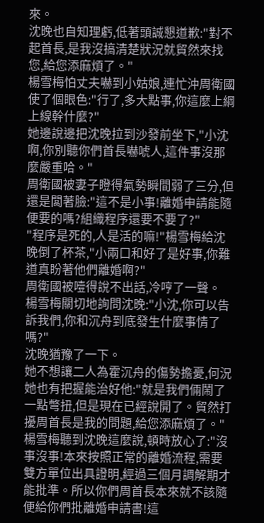來。
沈晚也自知理虧,低著頭誠懇道歉:"對不起首長,是我沒搞清楚狀況就貿然來找您,給您添麻煩了。"
楊雪梅怕丈夫嚇到小姑娘,連忙沖周衛國使了個眼色:"行了,多大點事,你這麼上綱上線幹什麼?"
她邊說邊把沈晚拉到沙發前坐下,"小沈啊,你別聽你們首長嚇唬人,這件事沒那麼嚴重哈。"
周衛國被妻子瞪得氣勢瞬間弱了三分,但還是闆著臉:"這不是小事!離婚申請能隨便要的嗎?組織程序還要不要了?"
"程序是死的,人是活的嘛!"楊雪梅給沈晚倒了杯茶,"小兩口和好了是好事,你難道真盼著他們離婚啊?"
周衛國被噎得說不出話,冷哼了一聲。
楊雪梅關切地詢問沈晚:"小沈,你可以告訴我們,你和沉舟到底發生什麼事情了嗎?"
沈晚猶豫了一下。
她不想讓二人為霍沉舟的傷勢擔憂,何況她也有把握能治好他:"就是我們倆鬧了一點彆扭,但是現在已經說開了。貿然打擾周首長是我的問題,給您添麻煩了。"
楊雪梅聽到沈晚這麼說,頓時放心了:"沒事沒事!本來按照正常的離婚流程,需要雙方單位出具證明,經過三個月調解期才能批準。所以你們周首長本來就不該隨便給你們批離婚申請書!這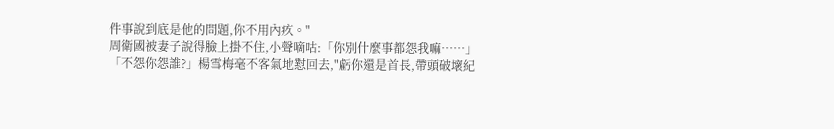件事說到底是他的問題,你不用內疚。"
周衛國被妻子說得臉上掛不住,小聲嘀咕:「你別什麼事都怨我嘛……」
「不怨你怨誰?」楊雪梅毫不客氣地懟回去,"虧你還是首長,帶頭破壞紀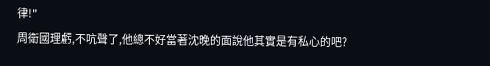律!"
周衛國理虧,不吭聲了,他總不好當著沈晚的面說他其實是有私心的吧?